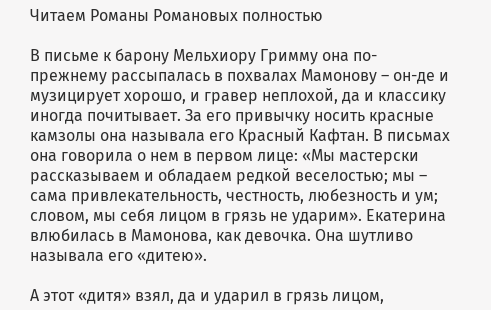Читаем Романы Романовых полностью

В письме к барону Мельхиору Гримму она по-прежнему рассыпалась в похвалах Мамонову – он-де и музицирует хорошо, и гравер неплохой, да и классику иногда почитывает. За его привычку носить красные камзолы она называла его Красный Кафтан. В письмах она говорила о нем в первом лице: «Мы мастерски рассказываем и обладаем редкой веселостью; мы – сама привлекательность, честность, любезность и ум; словом, мы себя лицом в грязь не ударим». Екатерина влюбилась в Мамонова, как девочка. Она шутливо называла его «дитею».

А этот «дитя» взял, да и ударил в грязь лицом,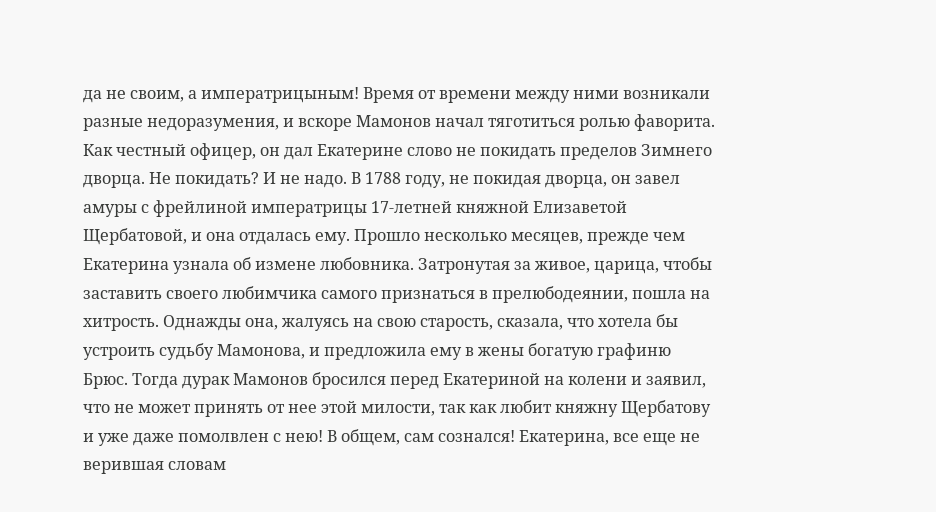да не своим, а императрицыным! Время от времени между ними возникали разные недоразумения, и вскоре Мамонов начал тяготиться ролью фаворита. Как честный офицер, он дал Екатерине слово не покидать пределов Зимнего дворца. Не покидать? И не надо. В 1788 году, не покидая дворца, он завел амуры с фрейлиной императрицы 17-летней княжной Елизаветой Щербатовой, и она отдалась ему. Прошло несколько месяцев, прежде чем Екатерина узнала об измене любовника. Затронутая за живое, царица, чтобы заставить своего любимчика самого признаться в прелюбодеянии, пошла на хитрость. Однажды она, жалуясь на свою старость, сказала, что хотела бы устроить судьбу Мамонова, и предложила ему в жены богатую графиню Брюс. Тогда дурак Мамонов бросился перед Екатериной на колени и заявил, что не может принять от нее этой милости, так как любит княжну Щербатову и уже даже помолвлен с нею! В общем, сам сознался! Екатерина, все еще не верившая словам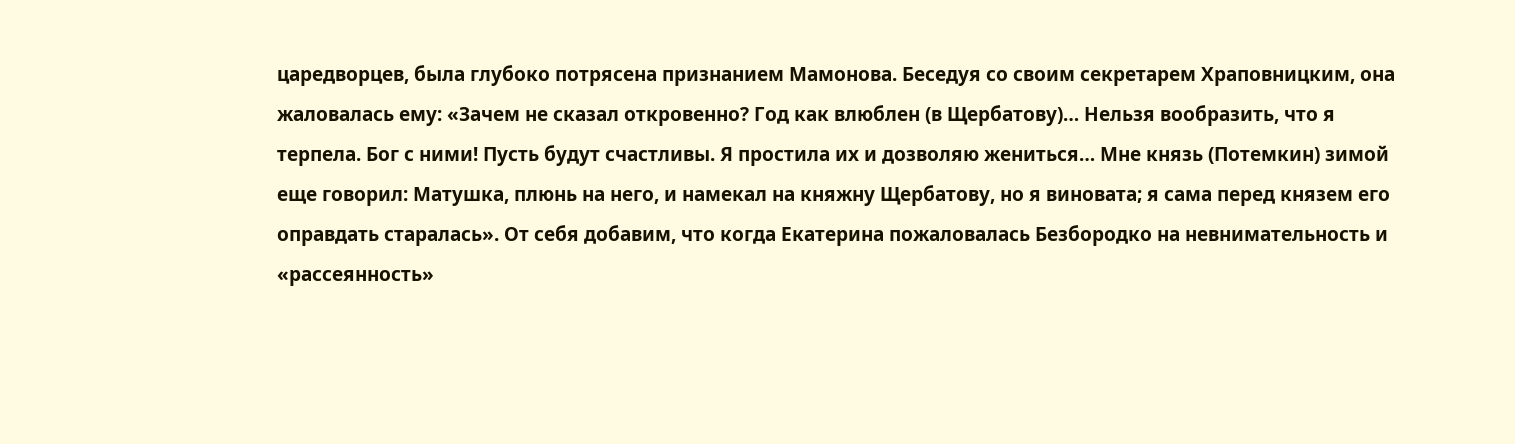царедворцев, была глубоко потрясена признанием Мамонова. Беседуя со своим секретарем Храповницким, она жаловалась ему: «Зачем не сказал откровенно? Год как влюблен (в Щербатову)… Нельзя вообразить, что я терпела. Бог с ними! Пусть будут счастливы. Я простила их и дозволяю жениться… Мне князь (Потемкин) зимой еще говорил: Матушка, плюнь на него, и намекал на княжну Щербатову, но я виновата; я сама перед князем его оправдать старалась». От себя добавим, что когда Екатерина пожаловалась Безбородко на невнимательность и «рассеянность»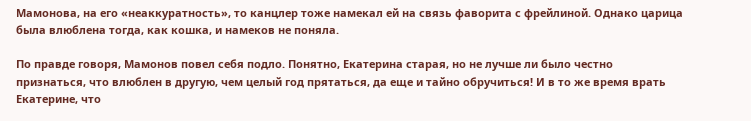Мамонова, на его «неаккуратность», то канцлер тоже намекал ей на связь фаворита с фрейлиной. Однако царица была влюблена тогда, как кошка, и намеков не поняла.

По правде говоря, Мамонов повел себя подло. Понятно, Екатерина старая, но не лучше ли было честно признаться, что влюблен в другую, чем целый год прятаться, да еще и тайно обручиться! И в то же время врать Екатерине, что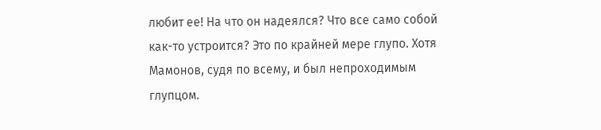любит ее! На что он надеялся? Что все само собой как-то устроится? Это по крайней мере глупо. Хотя Мамонов, судя по всему, и был непроходимым глупцом.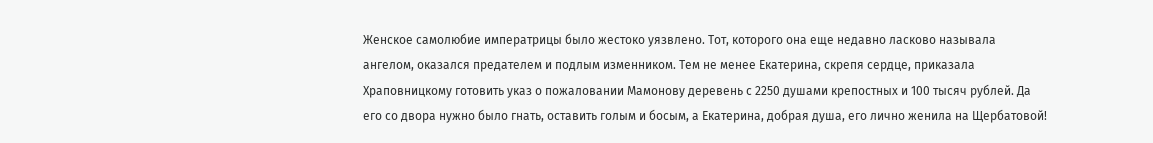Женское самолюбие императрицы было жестоко уязвлено. Тот, которого она еще недавно ласково называла ангелом, оказался предателем и подлым изменником. Тем не менее Екатерина, скрепя сердце, приказала Храповницкому готовить указ о пожаловании Мамонову деревень с 2250 душами крепостных и 100 тысяч рублей. Да его со двора нужно было гнать, оставить голым и босым, а Екатерина, добрая душа, его лично женила на Щербатовой!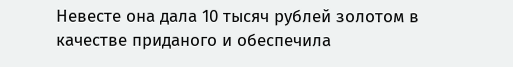Невесте она дала 10 тысяч рублей золотом в качестве приданого и обеспечила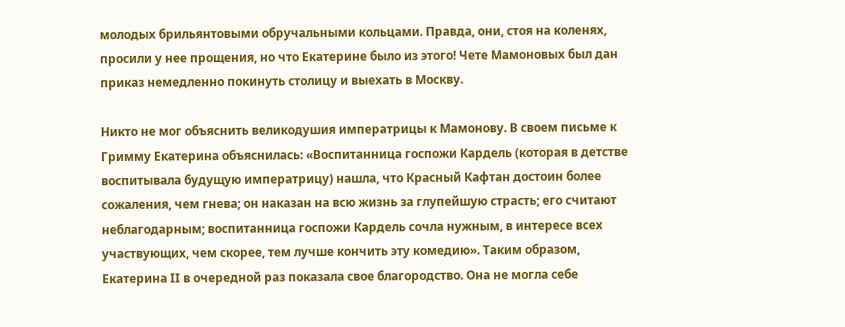молодых брильянтовыми обручальными кольцами. Правда, они, стоя на коленях, просили у нее прощения, но что Екатерине было из этого! Чете Мамоновых был дан приказ немедленно покинуть столицу и выехать в Москву.

Никто не мог объяснить великодушия императрицы к Мамонову. В своем письме к Гримму Екатерина объяснилась: «Воспитанница госпожи Кардель (которая в детстве воспитывала будущую императрицу) нашла, что Красный Кафтан достоин более сожаления, чем гнева; он наказан на всю жизнь за глупейшую страсть; его считают неблагодарным; воспитанница госпожи Кардель сочла нужным, в интересе всех участвующих, чем скорее, тем лучше кончить эту комедию». Таким образом, Екатерина II в очередной раз показала свое благородство. Она не могла себе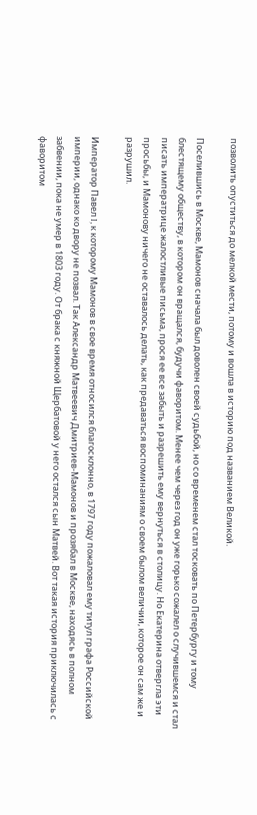позволить опуститься до мелкой мести, потому и вошла в историю под названием Великой.

Поселившись в Москве, Мамонов сначала был доволен своей судьбой, но со временем стал тосковать по Петербургу и тому блестящему обществу, в котором он вращался, будучи фаворитом. Менее чем через год он уже горько сожалел о случившемся и стал писать императрице жалостливые письма, прося ее все забыть и разрешить ему вернуться в столицу. Но Екатерина отвергла эти просьбы, и Мамонову ничего не оставалось делать, как предаваться воспоминаниям о своем былом величии, которое он сам же и разрушил.

Император Павел I, к которому Мамонов в свое время относился благосклонно, в 1797 году пожаловал ему титул графа Российской империи, однако ко двору не позвал. Так Александр Матвеевич Дмитриев-Мамонов и прозябал в Москве, находясь в полном забвении, пока не умер в 1803 году. От брака с княжной Щербатовой у него остался сын Матвей. Вот такая история приключилась с фаворитом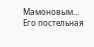Мамоновым… Его постельная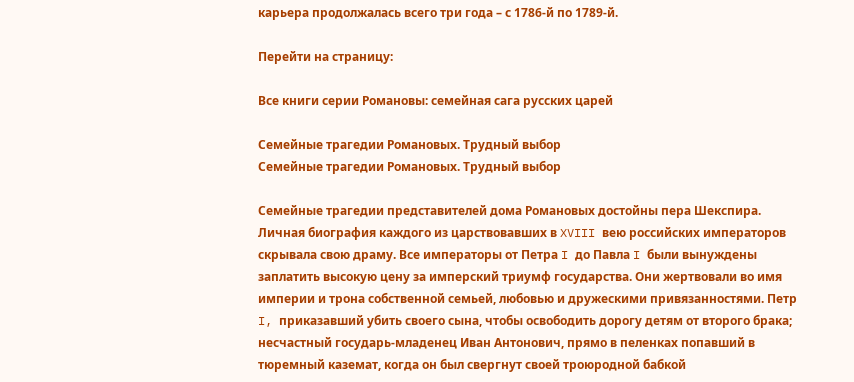карьера продолжалась всего три года – с 1786-й по 1789-й.

Перейти на страницу:

Все книги серии Романовы: семейная сага русских царей

Семейные трагедии Романовых. Трудный выбор
Семейные трагедии Романовых. Трудный выбор

Семейные трагедии представителей дома Романовых достойны пера Шекспира. Личная биография каждого из царствовавших в XVIII вею российских императоров скрывала свою драму. Все императоры от Петра I до Павла I были вынуждены заплатить высокую цену за имперский триумф государства. Они жертвовали во имя империи и трона собственной семьей, любовью и дружескими привязанностями. Петр I, приказавший убить своего сына, чтобы освободить дорогу детям от второго брака; несчастный государь-младенец Иван Антонович, прямо в пеленках попавший в тюремный каземат, когда он был свергнут своей троюродной бабкой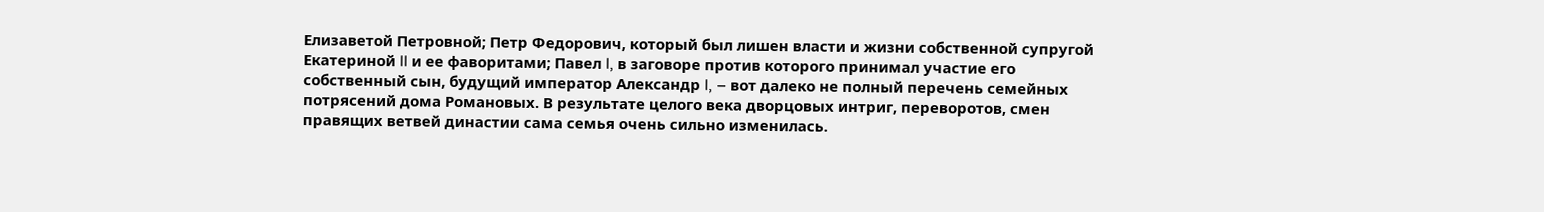Елизаветой Петровной; Петр Федорович, который был лишен власти и жизни собственной супругой Екатериной II и ее фаворитами; Павел I, в заговоре против которого принимал участие его собственный сын, будущий император Александр I, – вот далеко не полный перечень семейных потрясений дома Романовых. В результате целого века дворцовых интриг, переворотов, смен правящих ветвей династии сама семья очень сильно изменилась.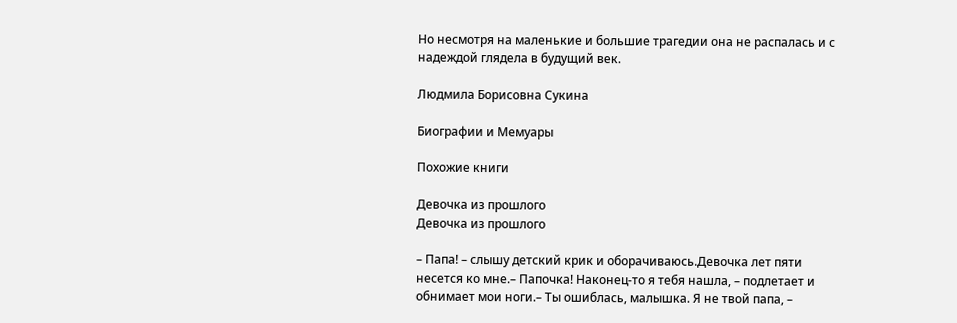Но несмотря на маленькие и большие трагедии она не распалась и с надеждой глядела в будущий век.

Людмила Борисовна Сукина

Биографии и Мемуары

Похожие книги

Девочка из прошлого
Девочка из прошлого

– Папа! – слышу детский крик и оборачиваюсь.Девочка лет пяти несется ко мне.– Папочка! Наконец-то я тебя нашла, – подлетает и обнимает мои ноги.– Ты ошиблась, малышка. Я не твой папа, –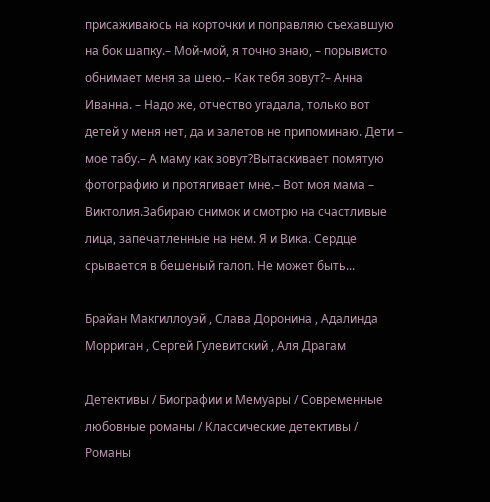присаживаюсь на корточки и поправляю съехавшую на бок шапку.– Мой-мой, я точно знаю, – порывисто обнимает меня за шею.– Как тебя зовут?– Анна Иванна. – Надо же, отчество угадала, только вот детей у меня нет, да и залетов не припоминаю. Дети – мое табу.– А маму как зовут?Вытаскивает помятую фотографию и протягивает мне.– Вот моя мама – Виктолия.Забираю снимок и смотрю на счастливые лица, запечатленные на нем. Я и Вика. Сердце срывается в бешеный галоп. Не может быть...

Брайан Макгиллоуэй , Слава Доронина , Адалинда Морриган , Сергей Гулевитский , Аля Драгам

Детективы / Биографии и Мемуары / Современные любовные романы / Классические детективы / Романы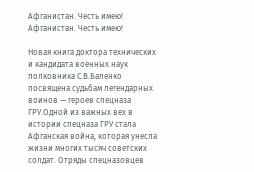Афганистан. Честь имею!
Афганистан. Честь имею!

Новая книга доктора технических и кандидата военных наук полковника С.В.Баленко посвящена судьбам легендарных воинов — героев спецназа ГРУ.Одной из важных вех в истории спецназа ГРУ стала Афганская война, которая унесла жизни многих тысяч советских солдат. Отряды спецназовцев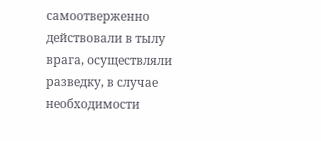самоотверженно действовали в тылу врага, осуществляли разведку, в случае необходимости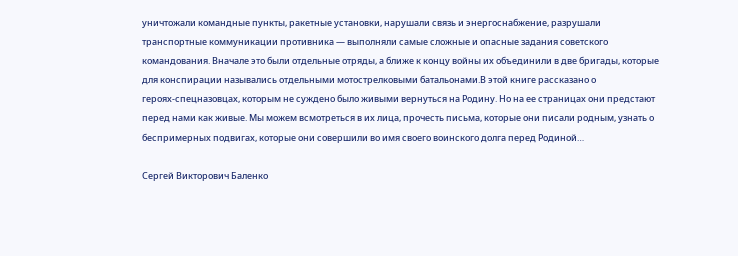уничтожали командные пункты, ракетные установки, нарушали связь и энергоснабжение, разрушали транспортные коммуникации противника — выполняли самые сложные и опасные задания советского командования. Вначале это были отдельные отряды, а ближе к концу войны их объединили в две бригады, которые для конспирации назывались отдельными мотострелковыми батальонами.В этой книге рассказано о героях‑спецназовцах, которым не суждено было живыми вернуться на Родину. Но на ее страницах они предстают перед нами как живые. Мы можем всмотреться в их лица, прочесть письма, которые они писали родным, узнать о беспримерных подвигах, которые они совершили во имя своего воинского долга перед Родиной…

Сергей Викторович Баленко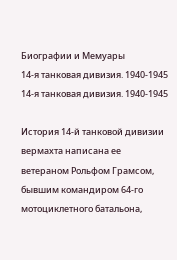Биографии и Мемуары
14-я танковая дивизия. 1940-1945
14-я танковая дивизия. 1940-1945

История 14-й танковой дивизии вермахта написана ее ветераном Рольфом Грамсом, бывшим командиром 64-го мотоциклетного батальона,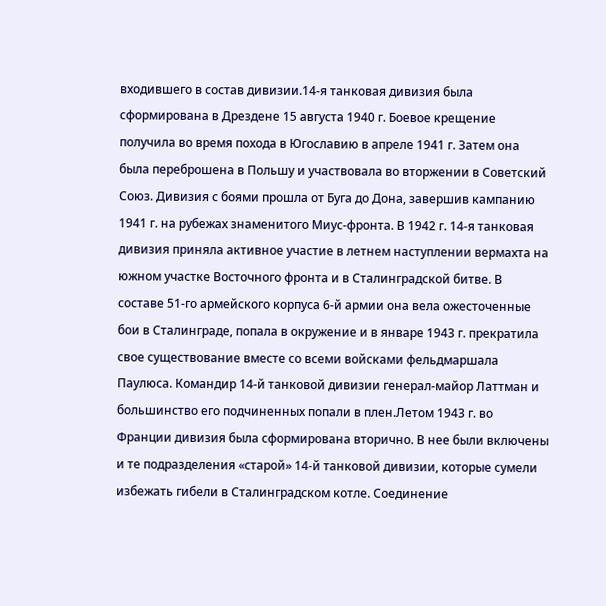входившего в состав дивизии.14-я танковая дивизия была сформирована в Дрездене 15 августа 1940 г. Боевое крещение получила во время похода в Югославию в апреле 1941 г. Затем она была переброшена в Польшу и участвовала во вторжении в Советский Союз. Дивизия с боями прошла от Буга до Дона, завершив кампанию 1941 г. на рубежах знаменитого Миус-фронта. В 1942 г. 14-я танковая дивизия приняла активное участие в летнем наступлении вермахта на южном участке Восточного фронта и в Сталинградской битве. В составе 51-го армейского корпуса 6-й армии она вела ожесточенные бои в Сталинграде, попала в окружение и в январе 1943 г. прекратила свое существование вместе со всеми войсками фельдмаршала Паулюса. Командир 14-й танковой дивизии генерал-майор Латтман и большинство его подчиненных попали в плен.Летом 1943 г. во Франции дивизия была сформирована вторично. В нее были включены и те подразделения «старой» 14-й танковой дивизии, которые сумели избежать гибели в Сталинградском котле. Соединение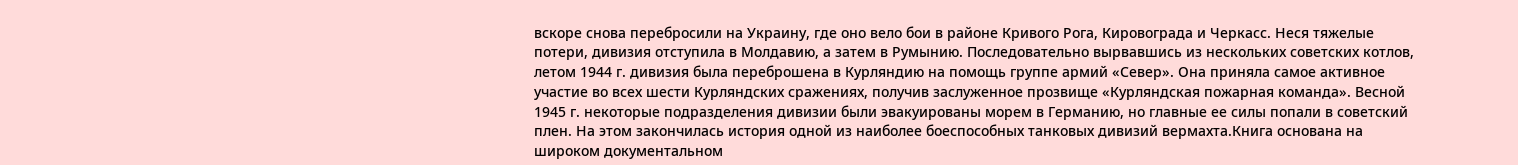вскоре снова перебросили на Украину, где оно вело бои в районе Кривого Рога, Кировограда и Черкасс. Неся тяжелые потери, дивизия отступила в Молдавию, а затем в Румынию. Последовательно вырвавшись из нескольких советских котлов, летом 1944 г. дивизия была переброшена в Курляндию на помощь группе армий «Север». Она приняла самое активное участие во всех шести Курляндских сражениях, получив заслуженное прозвище «Курляндская пожарная команда». Весной 1945 г. некоторые подразделения дивизии были эвакуированы морем в Германию, но главные ее силы попали в советский плен. На этом закончилась история одной из наиболее боеспособных танковых дивизий вермахта.Книга основана на широком документальном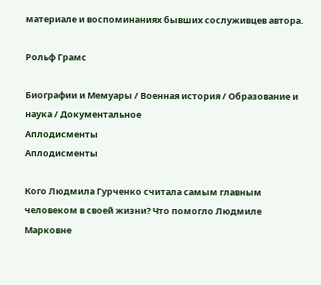материале и воспоминаниях бывших сослуживцев автора.

Рольф Грамс

Биографии и Мемуары / Военная история / Образование и наука / Документальное
Аплодисменты
Аплодисменты

Кого Людмила Гурченко считала самым главным человеком в своей жизни? Что помогло Людмиле Марковне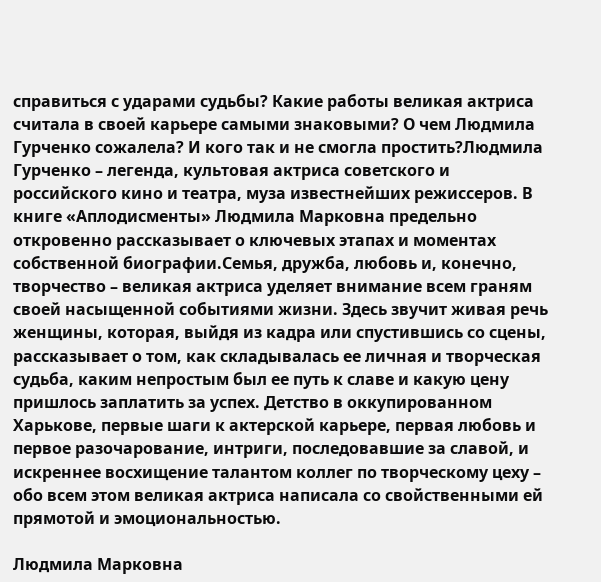справиться с ударами судьбы? Какие работы великая актриса считала в своей карьере самыми знаковыми? О чем Людмила Гурченко сожалела? И кого так и не смогла простить?Людмила Гурченко – легенда, культовая актриса советского и российского кино и театра, муза известнейших режиссеров. В книге «Аплодисменты» Людмила Марковна предельно откровенно рассказывает о ключевых этапах и моментах собственной биографии.Семья, дружба, любовь и, конечно, творчество – великая актриса уделяет внимание всем граням своей насыщенной событиями жизни. Здесь звучит живая речь женщины, которая, выйдя из кадра или спустившись со сцены, рассказывает о том, как складывалась ее личная и творческая судьба, каким непростым был ее путь к славе и какую цену пришлось заплатить за успех. Детство в оккупированном Харькове, первые шаги к актерской карьере, первая любовь и первое разочарование, интриги, последовавшие за славой, и искреннее восхищение талантом коллег по творческому цеху – обо всем этом великая актриса написала со свойственными ей прямотой и эмоциональностью.

Людмила Марковна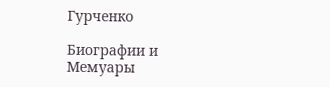Гурченко

Биографии и Мемуары